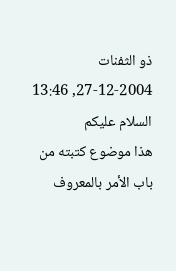ذو الثفنات
27-12-2004, 13:46
السلام عليكم
هذا موضوع كتبته من باب الأمر بالمعروف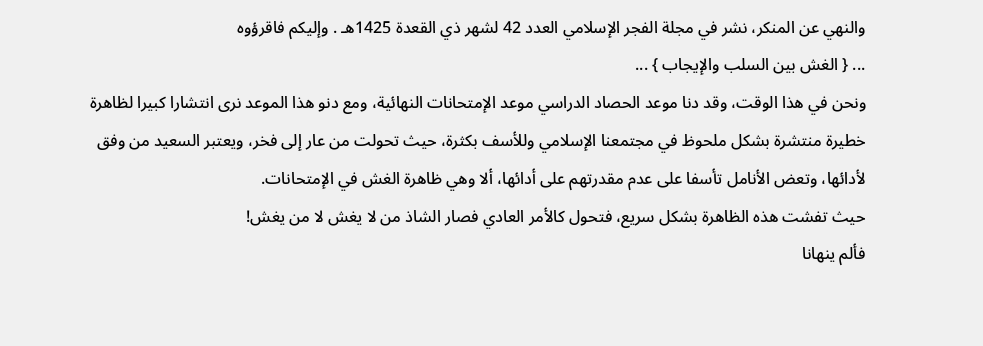والنهي عن المنكر، نشر في مجلة الفجر الإسلامي العدد 42 لشهر ذي القعدة 1425هـ . وإليكم فاقرؤوه
... { الغش بين السلب والإيجاب } ...
ونحن في هذا الوقت، وقد دنا موعد الحصاد الدراسي موعد الإمتحانات النهائية، ومع دنو هذا الموعد نرى انتشارا كبيرا لظاهرة خطيرة منتشرة بشكل ملحوظ في مجتمعنا الإسلامي وللأسف بكثرة، حيث تحولت من عار إلى فخر، ويعتبر السعيد من وفق لأدائها، وتعض الأنامل تأسفا على عدم مقدرتهم على أدائها، ألا وهي ظاهرة الغش في الإمتحانات.
حيث تفشت هذه الظاهرة بشكل سريع، فتحول كالأمر العادي فصار الشاذ من لا يغش لا من يغش!
فألم ينهانا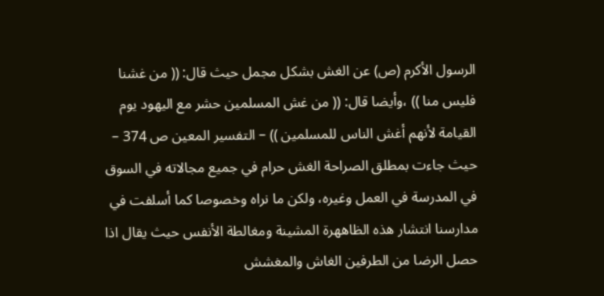الرسول الأكرم (ص) عن الغش بشكل مجمل حيث قال: (( من غشنا فليس منا )) ،وأيضا قال: (( من غش المسلمين حشر مع اليهود يوم القيامة لأنهم أغش الناس للمسلمين )) – التفسير المعين ص 374 – حيث جاءت بمطلق الصراحة الغش حرام في جميع مجالاته في السوق في المدرسة في العمل وغيره، ولكن ما نراه وخصوصا كما أسلفت في مدارسنا انتشار هذه الظاههرة المشينة ومغالطة الأنفس حيث يقال اذا حصل الرضا من الطرفين الغاش والمغشش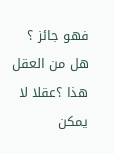فهو جائز ؟ هل من العقل هذا ؟عقلا لا يمكن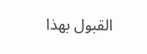القبول بهذا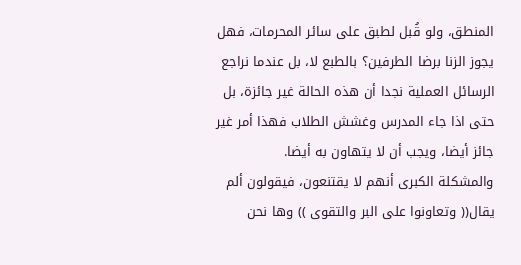المنطق، ولو قُبل لطبق على سائر المحرمات، فهل يجوز الزنا برضا الطرفين؟ بالطبع لا، بل عندما نراجع الرسائل العملية نجدا أن هذه الحالة غير جائزة، بل حتى اذا جاء المدرس وغشش الطلاب فهذا أمر غير جائز أيضا، ويجب أن لا يتهاون به أيضا.
والمشكلة الكبرى أنهم لا يقتنعون، فيقولون ألم يقال(( وتعاونوا على البر والتقوى )) وها نحن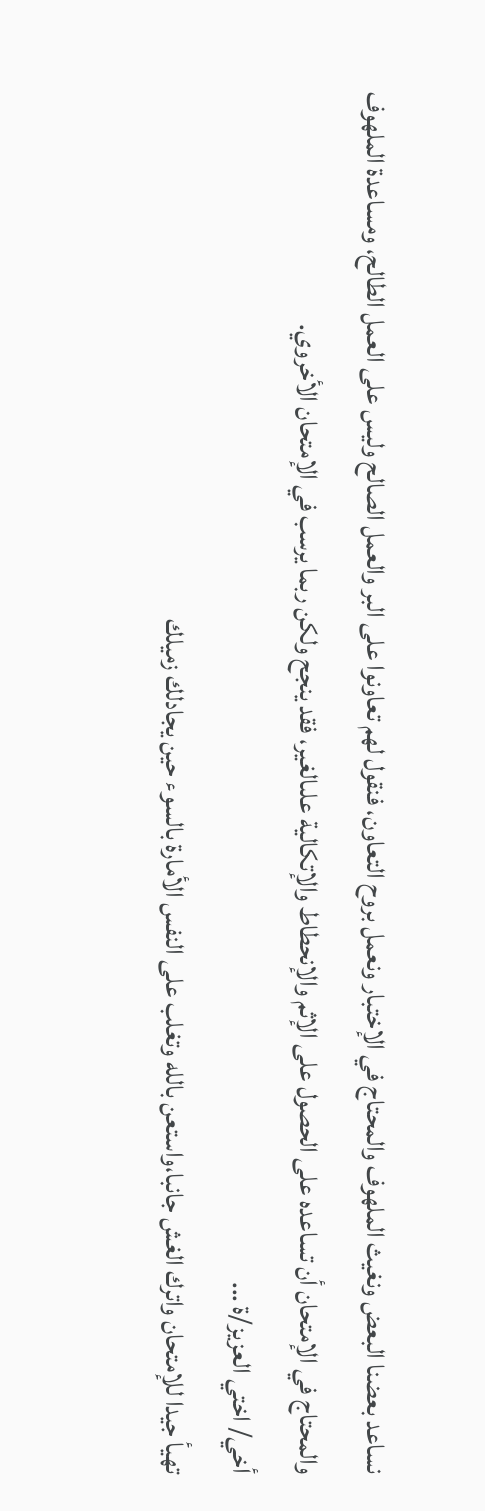نساعد بعضنا البعض ونغيث الملهوف والمحتاج في الإختبار ونعمل بروح التعاون، فنقول لهم تعاونوا على البر والعمل الصالح وليس على العمل الطالح، ومساعدة الملهوف والمحتاج في الإمتحان أن تساعده على الحصول على الإثم والإنحطاط والإتكالية علىالغير، فقد ينجح ولكن ربما يرسب في الإمتحان الأخروي.
أخي/ اختي العزيز/ة ...
تهيأ جيدا للإمتحان واترك الغش جانبا،واستعن بالله وتغلب على النفس الأمارة بالسوء حين يجادلك زميلك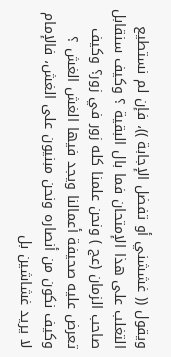ويقول (( غششني أو تفضل الإجابة ))، فإن لم نستطيع التغلب على هذا الإمتحان فما بال البقية ؟ وكيف سنقابل صاحب الزمان (عج ) ونحن علمنا كله زور في زور؟ وكيف تعرض عليه صحيفة أعمالنا ويجد فيها الغش الغش ؟ وكيف نكون من أنصاره ونحن مبنيون على الغش، فالإمام لا يريد غشاشين بل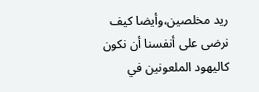ريد مخلصين،وأيضا كيف نرضى على أنفسنا أن نكون كاليهود الملعونين في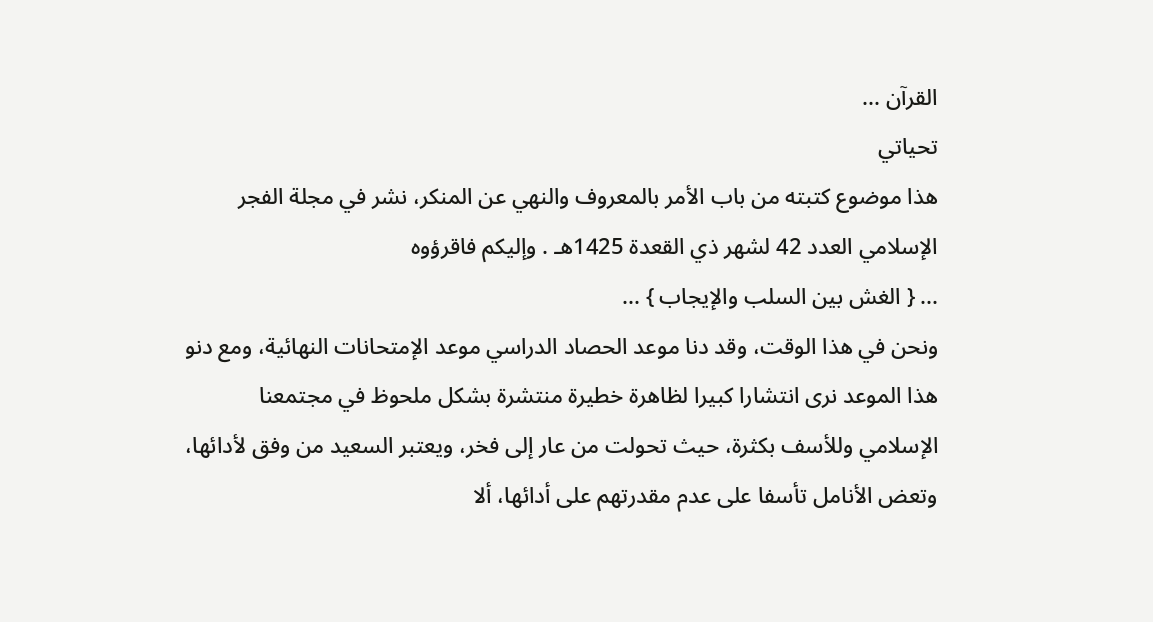القرآن ...
تحياتي
هذا موضوع كتبته من باب الأمر بالمعروف والنهي عن المنكر، نشر في مجلة الفجر الإسلامي العدد 42 لشهر ذي القعدة 1425هـ . وإليكم فاقرؤوه
... { الغش بين السلب والإيجاب } ...
ونحن في هذا الوقت، وقد دنا موعد الحصاد الدراسي موعد الإمتحانات النهائية، ومع دنو هذا الموعد نرى انتشارا كبيرا لظاهرة خطيرة منتشرة بشكل ملحوظ في مجتمعنا الإسلامي وللأسف بكثرة، حيث تحولت من عار إلى فخر، ويعتبر السعيد من وفق لأدائها، وتعض الأنامل تأسفا على عدم مقدرتهم على أدائها، ألا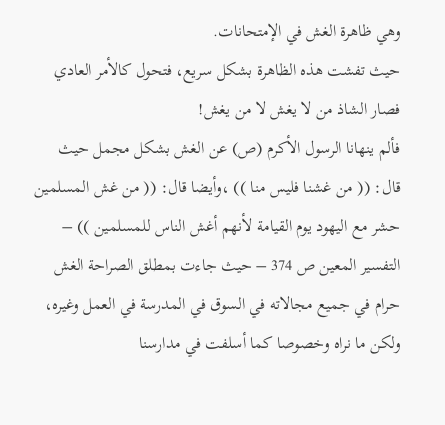وهي ظاهرة الغش في الإمتحانات.
حيث تفشت هذه الظاهرة بشكل سريع، فتحول كالأمر العادي فصار الشاذ من لا يغش لا من يغش!
فألم ينهانا الرسول الأكرم (ص) عن الغش بشكل مجمل حيث قال: (( من غشنا فليس منا )) ،وأيضا قال: (( من غش المسلمين حشر مع اليهود يوم القيامة لأنهم أغش الناس للمسلمين )) – التفسير المعين ص 374 – حيث جاءت بمطلق الصراحة الغش حرام في جميع مجالاته في السوق في المدرسة في العمل وغيره، ولكن ما نراه وخصوصا كما أسلفت في مدارسنا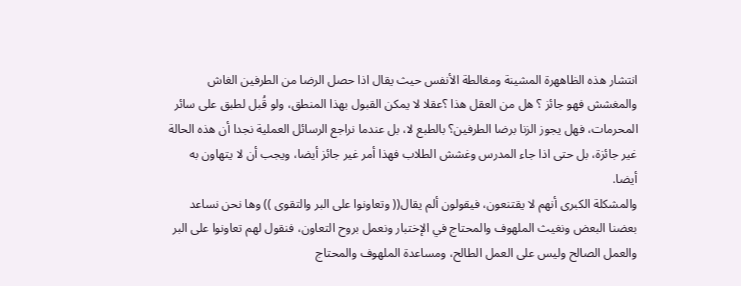انتشار هذه الظاههرة المشينة ومغالطة الأنفس حيث يقال اذا حصل الرضا من الطرفين الغاش والمغشش فهو جائز ؟ هل من العقل هذا ؟عقلا لا يمكن القبول بهذا المنطق، ولو قُبل لطبق على سائر المحرمات، فهل يجوز الزنا برضا الطرفين؟ بالطبع لا، بل عندما نراجع الرسائل العملية نجدا أن هذه الحالة غير جائزة، بل حتى اذا جاء المدرس وغشش الطلاب فهذا أمر غير جائز أيضا، ويجب أن لا يتهاون به أيضا.
والمشكلة الكبرى أنهم لا يقتنعون، فيقولون ألم يقال(( وتعاونوا على البر والتقوى )) وها نحن نساعد بعضنا البعض ونغيث الملهوف والمحتاج في الإختبار ونعمل بروح التعاون، فنقول لهم تعاونوا على البر والعمل الصالح وليس على العمل الطالح، ومساعدة الملهوف والمحتاج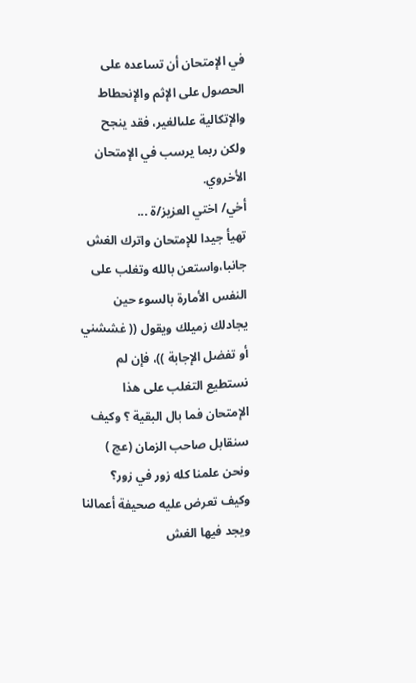في الإمتحان أن تساعده على الحصول على الإثم والإنحطاط والإتكالية علىالغير، فقد ينجح ولكن ربما يرسب في الإمتحان الأخروي.
أخي/ اختي العزيز/ة ...
تهيأ جيدا للإمتحان واترك الغش جانبا،واستعن بالله وتغلب على النفس الأمارة بالسوء حين يجادلك زميلك ويقول (( غششني أو تفضل الإجابة ))، فإن لم نستطيع التغلب على هذا الإمتحان فما بال البقية ؟ وكيف سنقابل صاحب الزمان (عج ) ونحن علمنا كله زور في زور؟ وكيف تعرض عليه صحيفة أعمالنا ويجد فيها الغش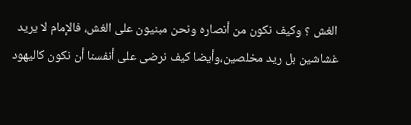الغش ؟ وكيف نكون من أنصاره ونحن مبنيون على الغش، فالإمام لا يريد غشاشين بل ريد مخلصين،وأيضا كيف نرضى على أنفسنا أن نكون كاليهود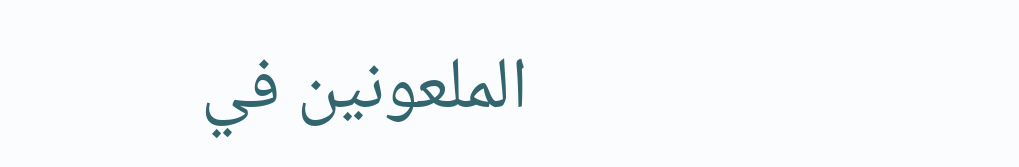الملعونين في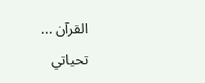القرآن ...
تحياتي